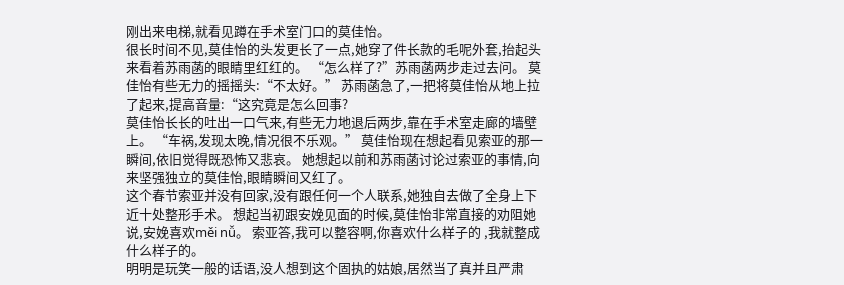刚出来电梯,就看见蹲在手术室门口的莫佳怡。
很长时间不见,莫佳怡的头发更长了一点,她穿了件长款的毛呢外套,抬起头来看着苏雨菡的眼睛里红红的。 “怎么样了?”苏雨菡两步走过去问。 莫佳怡有些无力的摇摇头:“不太好。” 苏雨菡急了,一把将莫佳怡从地上拉了起来,提高音量:“这究竟是怎么回事?
莫佳怡长长的吐出一口气来,有些无力地退后两步,靠在手术室走廊的墙壁上。 “车祸,发现太晚,情况很不乐观。” 莫佳怡现在想起看见索亚的那一瞬间,依旧觉得既恐怖又悲哀。 她想起以前和苏雨菡讨论过索亚的事情,向来坚强独立的莫佳怡,眼睛瞬间又红了。
这个春节索亚并没有回家,没有跟任何一个人联系,她独自去做了全身上下近十处整形手术。 想起当初跟安娩见面的时候,莫佳怡非常直接的劝阻她说,安娩喜欢měi nǚ。 索亚答,我可以整容啊,你喜欢什么样子的 ,我就整成什么样子的。
明明是玩笑一般的话语,没人想到这个固执的姑娘,居然当了真并且严肃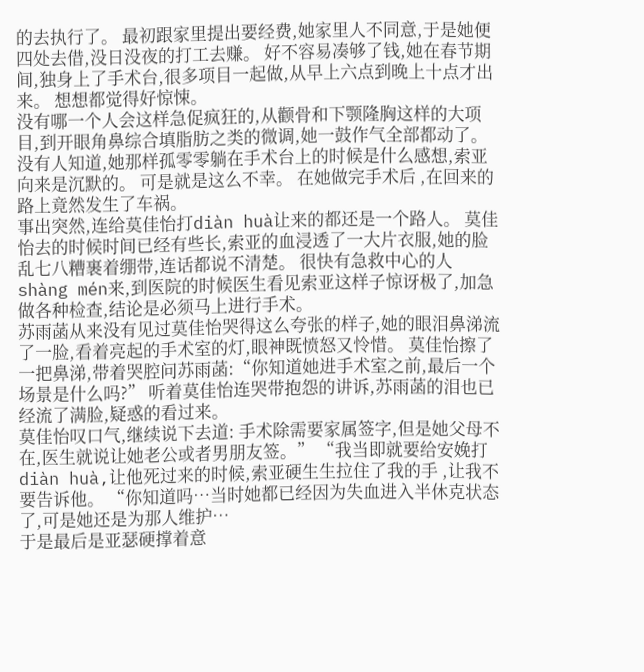的去执行了。 最初跟家里提出要经费,她家里人不同意,于是她便四处去借,没日没夜的打工去赚。 好不容易凑够了钱,她在春节期间,独身上了手术台,很多项目一起做,从早上六点到晚上十点才出来。 想想都觉得好惊悚。
没有哪一个人会这样急促疯狂的,从颧骨和下颚隆胸这样的大项目,到开眼角鼻综合填脂肪之类的微调,她一鼓作气全部都动了。 没有人知道,她那样孤零零躺在手术台上的时候是什么感想,索亚向来是沉默的。 可是就是这么不幸。 在她做完手术后 ,在回来的路上竟然发生了车祸。
事出突然,连给莫佳怡打diàn huà让来的都还是一个路人。 莫佳怡去的时候时间已经有些长,索亚的血浸透了一大片衣服,她的脸乱七八糟裹着绷带,连话都说不清楚。 很快有急救中心的人shàng mén来,到医院的时候医生看见索亚这样子惊讶极了,加急做各种检查,结论是必须马上进行手术。
苏雨菡从来没有见过莫佳怡哭得这么夸张的样子,她的眼泪鼻涕流了一脸,看着亮起的手术室的灯,眼神既愤怒又怜惜。 莫佳怡擦了一把鼻涕,带着哭腔问苏雨菡:“你知道她进手术室之前,最后一个场景是什么吗?” 听着莫佳怡连哭带抱怨的讲诉,苏雨菡的泪也已经流了满脸,疑惑的看过来。
莫佳怡叹口气,继续说下去道: 手术除需要家属签字,但是她父母不在,医生就说让她老公或者男朋友签。” “我当即就要给安娩打diàn huà,让他死过来的时候,索亚硬生生拉住了我的手 ,让我不要告诉他。 “你知道吗…当时她都已经因为失血进入半休克状态了,可是她还是为那人维护…
于是最后是亚瑟硬撑着意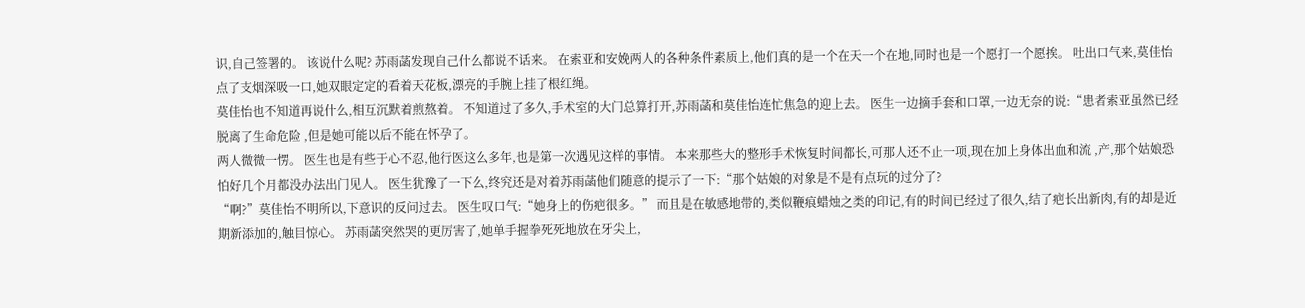识,自己签署的。 该说什么呢? 苏雨菡发现自己什么都说不话来。 在索亚和安娩两人的各种条件素质上,他们真的是一个在天一个在地,同时也是一个愿打一个愿挨。 吐出口气来,莫佳怡点了支烟深吸一口,她双眼定定的看着天花板,漂亮的手腕上挂了根红绳。
莫佳怡也不知道再说什么,相互沉默着煎熬着。 不知道过了多久,手术室的大门总算打开,苏雨菡和莫佳怡连忙焦急的迎上去。 医生一边摘手套和口罩,一边无奈的说:“患者索亚虽然已经脱离了生命危险 ,但是她可能以后不能在怀孕了。
两人微微一愣。 医生也是有些于心不忍,他行医这么多年,也是第一次遇见这样的事情。 本来那些大的整形手术恢复时间都长,可那人还不止一项,现在加上身体出血和流 ,产,那个姑娘恐怕好几个月都没办法出门见人。 医生犹豫了一下么,终究还是对着苏雨菡他们随意的提示了一下:“那个姑娘的对象是不是有点玩的过分了?
“啊?”莫佳怡不明所以,下意识的反问过去。 医生叹口气:“她身上的伤疤很多。” 而且是在敏感地带的,类似鞭痕蜡烛之类的印记,有的时间已经过了很久,结了疤长出新肉,有的却是近期新添加的,触目惊心。 苏雨菡突然哭的更厉害了,她单手握拳死死地放在牙尖上,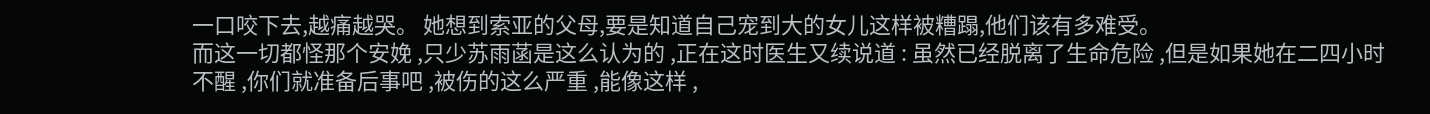一口咬下去,越痛越哭。 她想到索亚的父母,要是知道自己宠到大的女儿这样被糟蹋,他们该有多难受。
而这一切都怪那个安娩 ,只少苏雨菡是这么认为的 ,正在这时医生又续说道 : 虽然已经脱离了生命危险 ,但是如果她在二四小时不醒 ,你们就准备后事吧 ,被伤的这么严重 ,能像这样 ,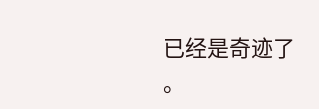已经是奇迹了 。